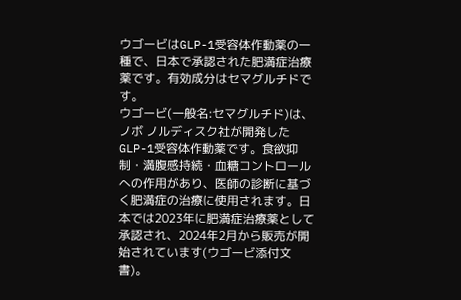ウゴービはGLP-1受容体作動薬の一種で、日本で承認された肥満症治療薬です。有効成分はセマグルチドです。
ウゴービ(一般名:セマグルチド)は、ノボ ノルディスク社が開発したGLP-1受容体作動薬です。食欲抑制・満腹感持続・血糖コントロールへの作用があり、医師の診断に基づく肥満症の治療に使用されます。日本では2023年に肥満症治療薬として承認され、2024年2月から販売が開始されています(ウゴービ添付文書)。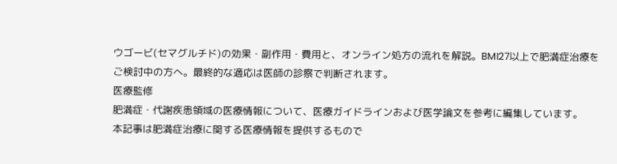ウゴービ(セマグルチド)の効果・副作用・費用と、オンライン処方の流れを解説。BMI27以上で肥満症治療をご検討中の方へ。最終的な適応は医師の診察で判断されます。
医療監修
肥満症・代謝疾患領域の医療情報について、医療ガイドラインおよび医学論文を参考に編集しています。
本記事は肥満症治療に関する医療情報を提供するもので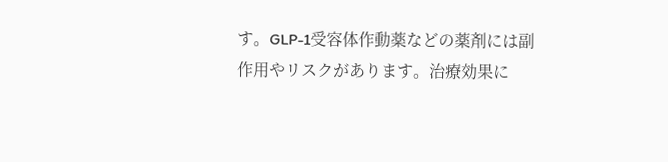す。GLP-1受容体作動薬などの薬剤には副作用やリスクがあります。治療効果に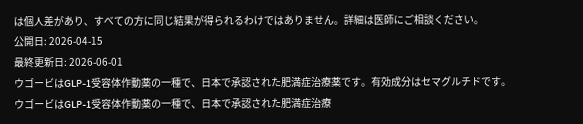は個人差があり、すべての方に同じ結果が得られるわけではありません。詳細は医師にご相談ください。
公開日: 2026-04-15
最終更新日: 2026-06-01
ウゴービはGLP-1受容体作動薬の一種で、日本で承認された肥満症治療薬です。有効成分はセマグルチドです。
ウゴービはGLP-1受容体作動薬の一種で、日本で承認された肥満症治療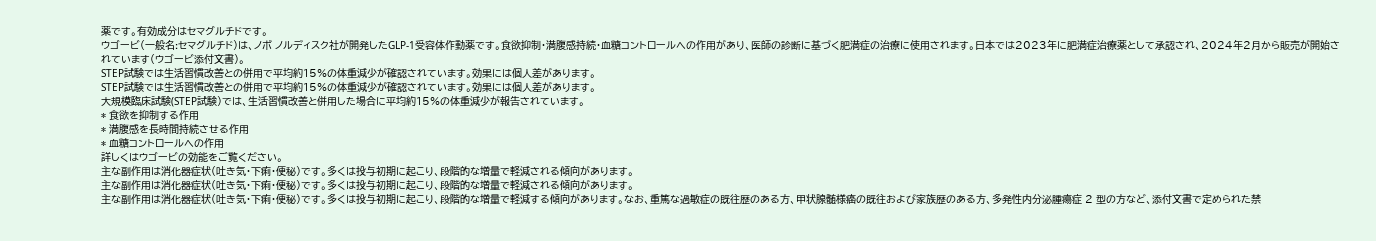薬です。有効成分はセマグルチドです。
ウゴービ(一般名:セマグルチド)は、ノボ ノルディスク社が開発したGLP-1受容体作動薬です。食欲抑制・満腹感持続・血糖コントロールへの作用があり、医師の診断に基づく肥満症の治療に使用されます。日本では2023年に肥満症治療薬として承認され、2024年2月から販売が開始されています(ウゴービ添付文書)。
STEP試験では生活習慣改善との併用で平均約15%の体重減少が確認されています。効果には個人差があります。
STEP試験では生活習慣改善との併用で平均約15%の体重減少が確認されています。効果には個人差があります。
大規模臨床試験(STEP試験)では、生活習慣改善と併用した場合に平均約15%の体重減少が報告されています。
* 食欲を抑制する作用
* 満腹感を長時間持続させる作用
* 血糖コントロールへの作用
詳しくはウゴービの効能をご覧ください。
主な副作用は消化器症状(吐き気・下痢・便秘)です。多くは投与初期に起こり、段階的な増量で軽減される傾向があります。
主な副作用は消化器症状(吐き気・下痢・便秘)です。多くは投与初期に起こり、段階的な増量で軽減される傾向があります。
主な副作用は消化器症状(吐き気・下痢・便秘)です。多くは投与初期に起こり、段階的な増量で軽減する傾向があります。なお、重篤な過敏症の既往歴のある方、甲状腺髄様癌の既往および家族歴のある方、多発性内分泌腫瘍症 2 型の方など、添付文書で定められた禁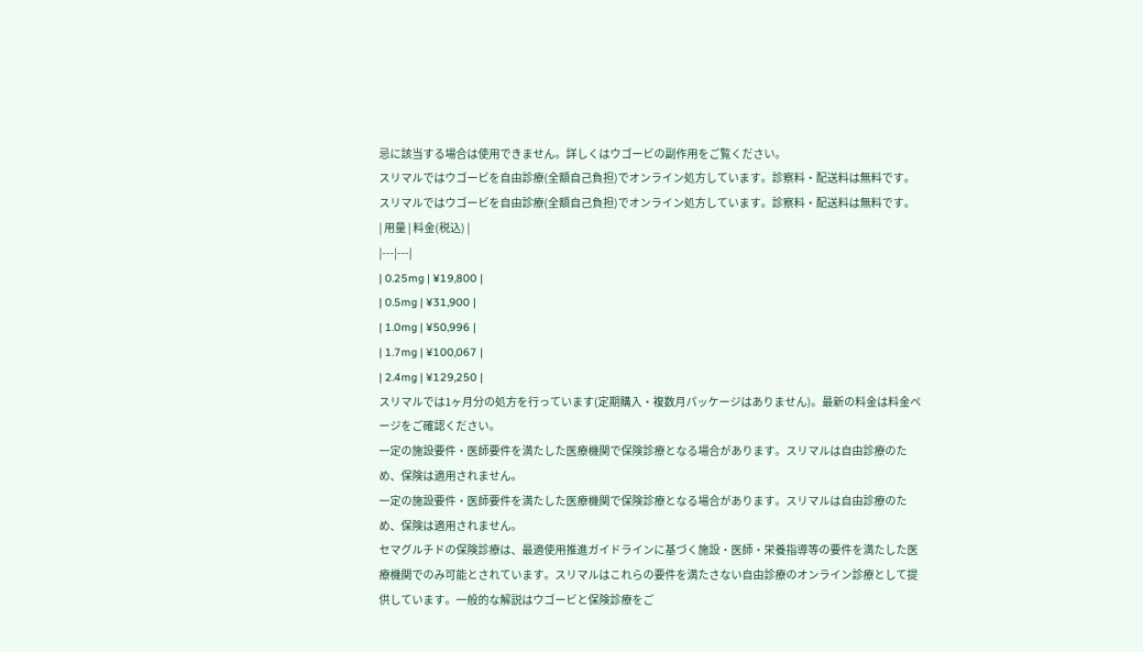忌に該当する場合は使用できません。詳しくはウゴービの副作用をご覧ください。
スリマルではウゴービを自由診療(全額自己負担)でオンライン処方しています。診察料・配送料は無料です。
スリマルではウゴービを自由診療(全額自己負担)でオンライン処方しています。診察料・配送料は無料です。
| 用量 | 料金(税込) |
|---|---|
| 0.25mg | ¥19,800 |
| 0.5mg | ¥31,900 |
| 1.0mg | ¥50,996 |
| 1.7mg | ¥100,067 |
| 2.4mg | ¥129,250 |
スリマルでは1ヶ月分の処方を行っています(定期購入・複数月パッケージはありません)。最新の料金は料金ページをご確認ください。
一定の施設要件・医師要件を満たした医療機関で保険診療となる場合があります。スリマルは自由診療のため、保険は適用されません。
一定の施設要件・医師要件を満たした医療機関で保険診療となる場合があります。スリマルは自由診療のため、保険は適用されません。
セマグルチドの保険診療は、最適使用推進ガイドラインに基づく施設・医師・栄養指導等の要件を満たした医療機関でのみ可能とされています。スリマルはこれらの要件を満たさない自由診療のオンライン診療として提供しています。一般的な解説はウゴービと保険診療をご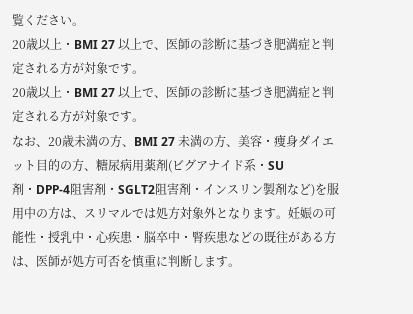覧ください。
20歳以上・BMI 27 以上で、医師の診断に基づき肥満症と判定される方が対象です。
20歳以上・BMI 27 以上で、医師の診断に基づき肥満症と判定される方が対象です。
なお、20歳未満の方、BMI 27 未満の方、美容・痩身ダイエット目的の方、糖尿病用薬剤(ビグアナイド系・SU剤・DPP-4阻害剤・SGLT2阻害剤・インスリン製剤など)を服用中の方は、スリマルでは処方対象外となります。妊娠の可能性・授乳中・心疾患・脳卒中・腎疾患などの既往がある方は、医師が処方可否を慎重に判断します。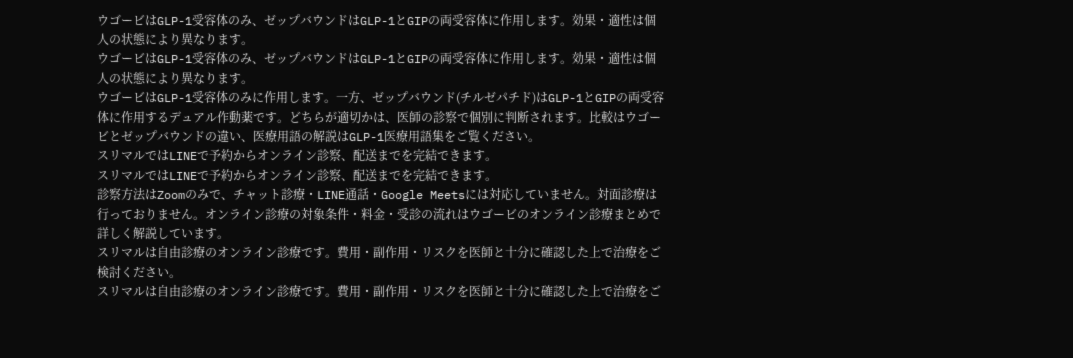ウゴービはGLP-1受容体のみ、ゼップバウンドはGLP-1とGIPの両受容体に作用します。効果・適性は個人の状態により異なります。
ウゴービはGLP-1受容体のみ、ゼップバウンドはGLP-1とGIPの両受容体に作用します。効果・適性は個人の状態により異なります。
ウゴービはGLP-1受容体のみに作用します。一方、ゼップバウンド(チルゼパチド)はGLP-1とGIPの両受容体に作用するデュアル作動薬です。どちらが適切かは、医師の診察で個別に判断されます。比較はウゴービとゼップバウンドの違い、医療用語の解説はGLP-1医療用語集をご覧ください。
スリマルではLINEで予約からオンライン診察、配送までを完結できます。
スリマルではLINEで予約からオンライン診察、配送までを完結できます。
診察方法はZoomのみで、チャット診療・LINE通話・Google Meetsには対応していません。対面診療は行っておりません。オンライン診療の対象条件・料金・受診の流れはウゴービのオンライン診療まとめで詳しく解説しています。
スリマルは自由診療のオンライン診療です。費用・副作用・リスクを医師と十分に確認した上で治療をご検討ください。
スリマルは自由診療のオンライン診療です。費用・副作用・リスクを医師と十分に確認した上で治療をご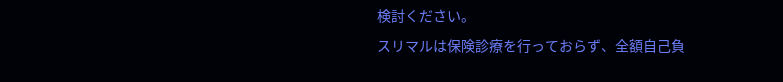検討ください。
スリマルは保険診療を行っておらず、全額自己負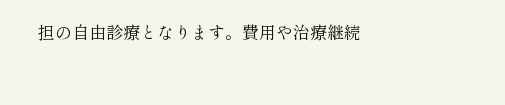担の自由診療となります。費用や治療継続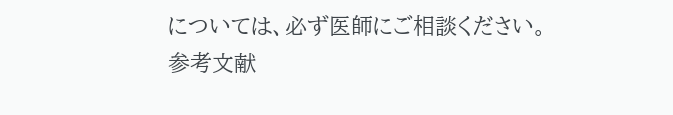については、必ず医師にご相談ください。
参考文献